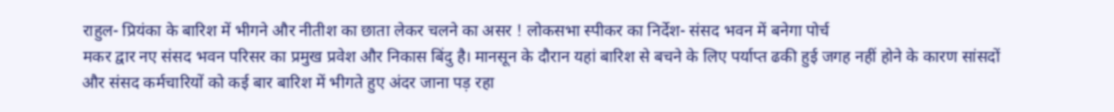राहुल- प्रियंका के बारिश में भीगने और नीतीश का छाता लेकर चलने का असर ! लोकसभा स्पीकर का निर्देश- संसद भवन में बनेगा पोर्च
मकर द्वार नए संसद भवन परिसर का प्रमुख प्रवेश और निकास बिंदु है। मानसून के दौरान यहां बारिश से बचने के लिए पर्याप्त ढकी हुई जगह नहीं होने के कारण सांसदों और संसद कर्मचारियों को कई बार बारिश में भीगते हुए अंदर जाना पड़ रहा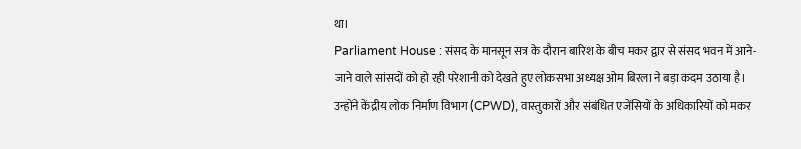था।
Parliament House : संसद के मानसून सत्र के दौरान बारिश के बीच मकर द्वार से संसद भवन में आने-जाने वाले सांसदों को हो रही परेशानी को देखते हुए लोकसभा अध्यक्ष ओम बिरला ने बड़ा कदम उठाया है। उन्होंने केंद्रीय लोक निर्माण विभाग (CPWD), वास्तुकारों और संबंधित एजेंसियों के अधिकारियों को मकर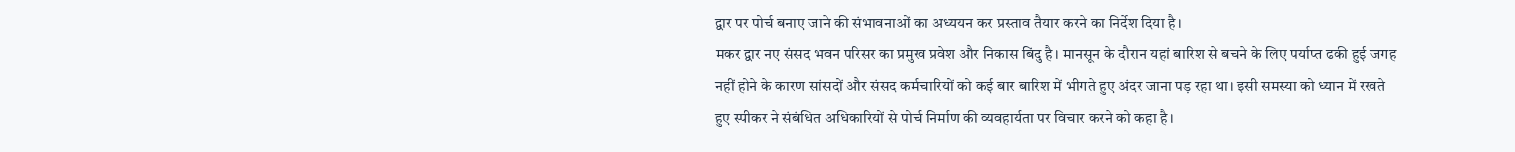द्वार पर पोर्च बनाए जाने की संभावनाओं का अध्ययन कर प्रस्ताव तैयार करने का निर्देश दिया है।
मकर द्वार नए संसद भवन परिसर का प्रमुख प्रवेश और निकास बिंदु है। मानसून के दौरान यहां बारिश से बचने के लिए पर्याप्त ढकी हुई जगह नहीं होने के कारण सांसदों और संसद कर्मचारियों को कई बार बारिश में भीगते हुए अंदर जाना पड़ रहा था। इसी समस्या को ध्यान में रखते हुए स्पीकर ने संबंधित अधिकारियों से पोर्च निर्माण की व्यवहार्यता पर विचार करने को कहा है।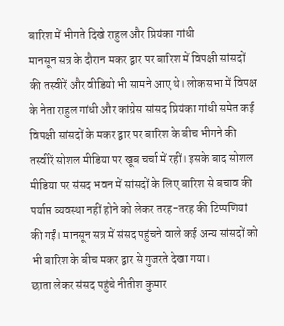बारिश में भीगते दिखे राहुल और प्रियंका गांधी
मानसून सत्र के दौरान मकर द्वार पर बारिश में विपक्षी सांसदों की तस्वीरें और वीडियो भी सामने आए थे। लोकसभा में विपक्ष के नेता राहुल गांधी और कांग्रेस सांसद प्रियंका गांधी समेत कई विपक्षी सांसदों के मकर द्वार पर बारिश के बीच भीगने की तस्वीरें सोशल मीडिया पर खूब चर्चा में रहीं। इसके बाद सोशल मीडिया पर संसद भवन में सांसदों के लिए बारिश से बचाव की पर्याप्त व्यवस्था नहीं होने को लेकर तरह-तरह की टिप्पणियां की गईं। मानसून सत्र में संसद पहुंचने वाले कई अन्य सांसदों को भी बारिश के बीच मकर द्वार से गुजरते देखा गया।
छाता लेकर संसद पहुंचे नीतीश कुमार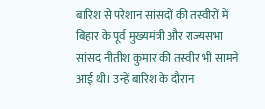बारिश से परेशान सांसदों की तस्वीरों में बिहार के पूर्व मुख्यमंत्री और राज्यसभा सांसद नीतीश कुमार की तस्वीर भी सामने आई थी। उन्हें बारिश के दौरान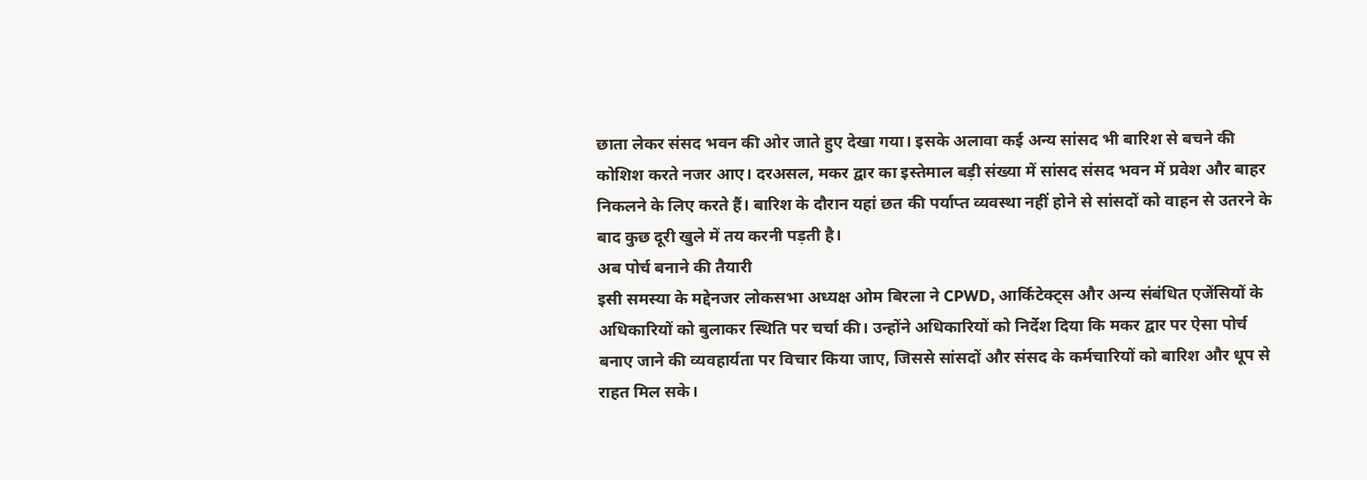छाता लेकर संसद भवन की ओर जाते हुए देखा गया। इसके अलावा कई अन्य सांसद भी बारिश से बचने की कोशिश करते नजर आए। दरअसल, मकर द्वार का इस्तेमाल बड़ी संख्या में सांसद संसद भवन में प्रवेश और बाहर निकलने के लिए करते हैं। बारिश के दौरान यहां छत की पर्याप्त व्यवस्था नहीं होने से सांसदों को वाहन से उतरने के बाद कुछ दूरी खुले में तय करनी पड़ती है।
अब पोर्च बनाने की तैयारी
इसी समस्या के मद्देनजर लोकसभा अध्यक्ष ओम बिरला ने CPWD, आर्किटेक्ट्स और अन्य संबंधित एजेंसियों के अधिकारियों को बुलाकर स्थिति पर चर्चा की। उन्होंने अधिकारियों को निर्देश दिया कि मकर द्वार पर ऐसा पोर्च बनाए जाने की व्यवहार्यता पर विचार किया जाए, जिससे सांसदों और संसद के कर्मचारियों को बारिश और धूप से राहत मिल सके।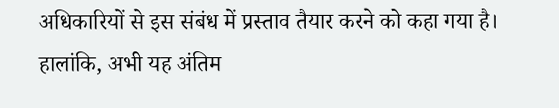अधिकारियों से इस संबंध में प्रस्ताव तैयार करने को कहा गया है। हालांकि, अभी यह अंतिम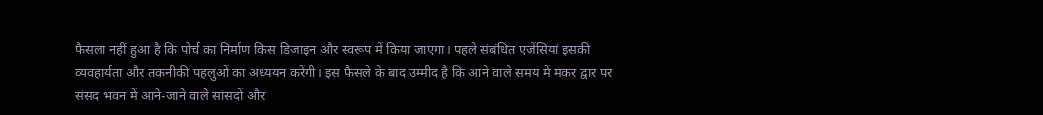फैसला नहीं हुआ है कि पोर्च का निर्माण किस डिजाइन और स्वरूप में किया जाएगा। पहले संबंधित एजेंसियां इसकी व्यवहार्यता और तकनीकी पहलुओं का अध्ययन करेंगी। इस फैसले के बाद उम्मीद है कि आने वाले समय में मकर द्वार पर संसद भवन में आने-जाने वाले सांसदों और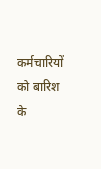कर्मचारियों को बारिश के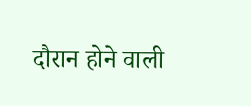दौरान होने वाली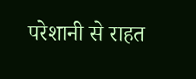परेशानी से राहत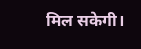मिल सकेगी।